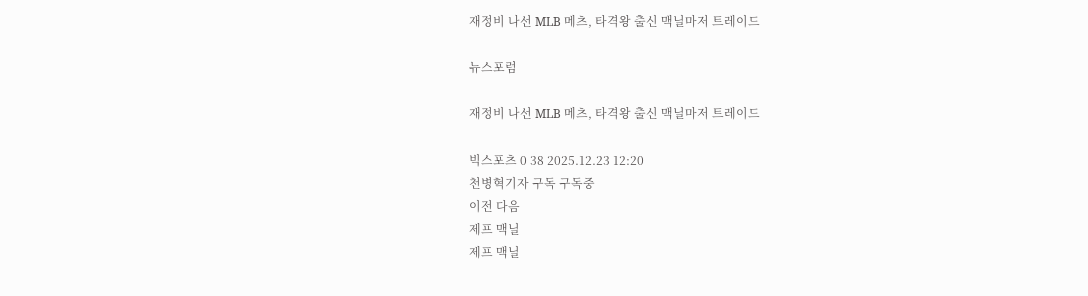재정비 나선 MLB 메츠, 타격왕 출신 맥닐마저 트레이드

뉴스포럼

재정비 나선 MLB 메츠, 타격왕 출신 맥닐마저 트레이드

빅스포츠 0 38 2025.12.23 12:20
천병혁기자 구독 구독중
이전 다음
제프 맥닐
제프 맥닐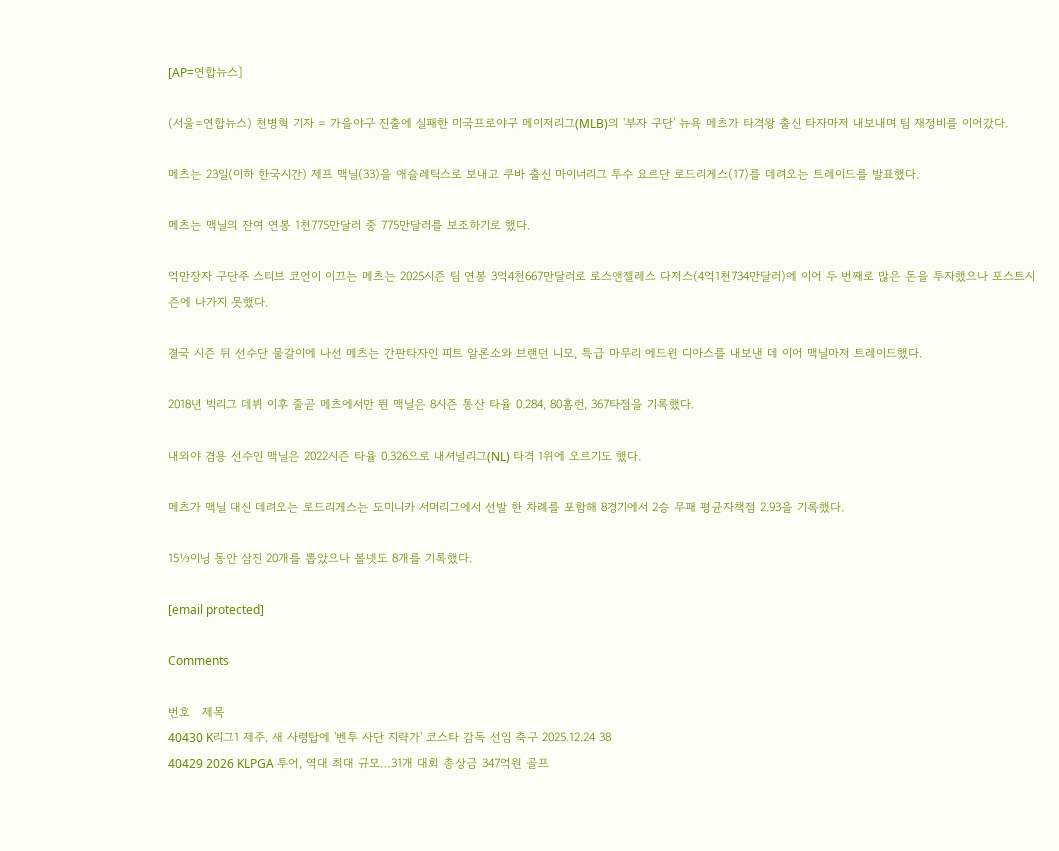[AP=연합뉴스]

(서울=연합뉴스) 천병혁 기자 = 가을야구 진출에 실패한 미국프로야구 메이저리그(MLB)의 '부자 구단' 뉴욕 메츠가 타격왕 출신 타자마저 내보내며 팀 재정비를 이어갔다.

메츠는 23일(이하 한국시간) 제프 맥닐(33)을 애슬레틱스로 보내고 쿠바 출신 마이너리그 투수 요르단 로드리게스(17)를 데려오는 트레이드를 발표했다.

메츠는 맥닐의 잔여 연봉 1천775만달러 중 775만달러를 보조하기로 했다.

억만장자 구단주 스티브 코언이 이끄는 메츠는 2025시즌 팀 연봉 3억4천667만달러로 로스앤젤레스 다저스(4억1천734만달러)에 이어 두 번째로 많은 돈을 투자했으나 포스트시즌에 나가지 못했다.

결국 시즌 뒤 선수단 물갈이에 나선 메츠는 간판타자인 피트 알론소와 브랜던 니모, 특급 마무리 에드윈 디아스를 내보낸 데 이어 맥닐마저 트레이드했다.

2018년 빅리그 데뷔 이후 줄곧 메츠에서만 뛴 맥닐은 8시즌 통산 타율 0.284, 80홈런, 367타점을 기록했다.

내외야 겸용 선수인 맥닐은 2022시즌 타율 0.326으로 내셔널리그(NL) 타격 1위에 오르기도 했다.

메츠가 맥닐 대신 데려오는 로드리게스는 도미니카 서머리그에서 선발 한 차례를 포함해 8경기에서 2승 무패 평균자책점 2.93을 기록했다.

15⅓이닝 동안 삼진 20개를 뽑았으나 볼넷도 8개를 기록했다.

[email protected]

Comments

번호   제목
40430 K리그1 제주, 새 사령탑에 '벤투 사단 지략가' 코스타 감독 선임 축구 2025.12.24 38
40429 2026 KLPGA 투어, 역대 최대 규모…31개 대회 총상금 347억원 골프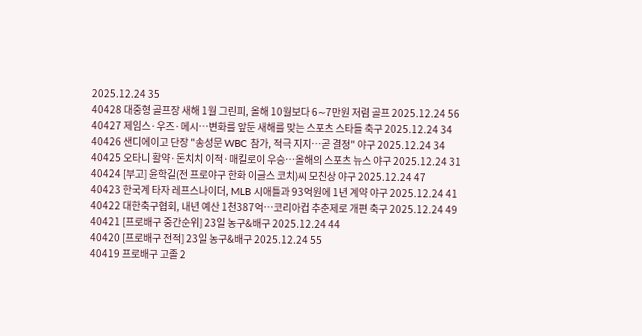2025.12.24 35
40428 대중형 골프장 새해 1월 그린피, 올해 10월보다 6∼7만원 저렴 골프 2025.12.24 56
40427 제임스·우즈·메시…변화를 앞둔 새해를 맞는 스포츠 스타들 축구 2025.12.24 34
40426 샌디에이고 단장 "송성문 WBC 참가, 적극 지지…곧 결정" 야구 2025.12.24 34
40425 오타니 활약·돈치치 이적·매킬로이 우승…올해의 스포츠 뉴스 야구 2025.12.24 31
40424 [부고] 윤학길(전 프로야구 한화 이글스 코치)씨 모친상 야구 2025.12.24 47
40423 한국계 타자 레프스나이더, MLB 시애틀과 93억원에 1년 계약 야구 2025.12.24 41
40422 대한축구협회, 내년 예산 1천387억…코리아컵 추춘제로 개편 축구 2025.12.24 49
40421 [프로배구 중간순위] 23일 농구&배구 2025.12.24 44
40420 [프로배구 전적] 23일 농구&배구 2025.12.24 55
40419 프로배구 고졸 2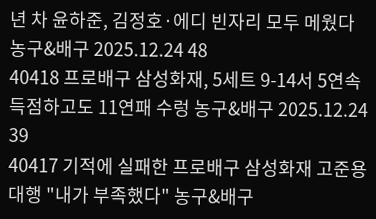년 차 윤하준, 김정호·에디 빈자리 모두 메웠다 농구&배구 2025.12.24 48
40418 프로배구 삼성화재, 5세트 9-14서 5연속 득점하고도 11연패 수렁 농구&배구 2025.12.24 39
40417 기적에 실패한 프로배구 삼성화재 고준용 대행 "내가 부족했다" 농구&배구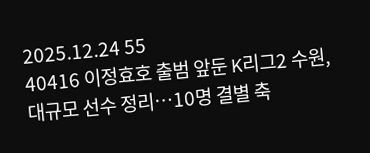2025.12.24 55
40416 이정효호 출범 앞둔 K리그2 수원, 대규모 선수 정리…10명 결별 축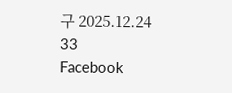구 2025.12.24 33
Facebook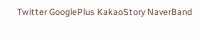Twitter GooglePlus KakaoStory NaverBand